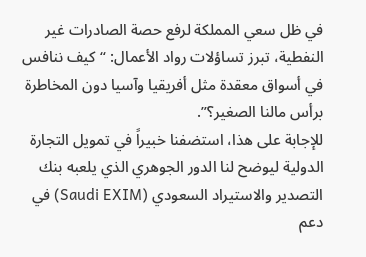في ظل سعي المملكة لرفع حصة الصادرات غير النفطية، تبرز تساؤلات رواد الأعمال: “كيف ننافس في أسواق معقدة مثل أفريقيا وآسيا دون المخاطرة برأس مالنا الصغير؟”.
للإجابة على هذا، استضفنا خبيراً في تمويل التجارة الدولية ليوضح لنا الدور الجوهري الذي يلعبه بنك التصدير والاستيراد السعودي (Saudi EXIM) في دعم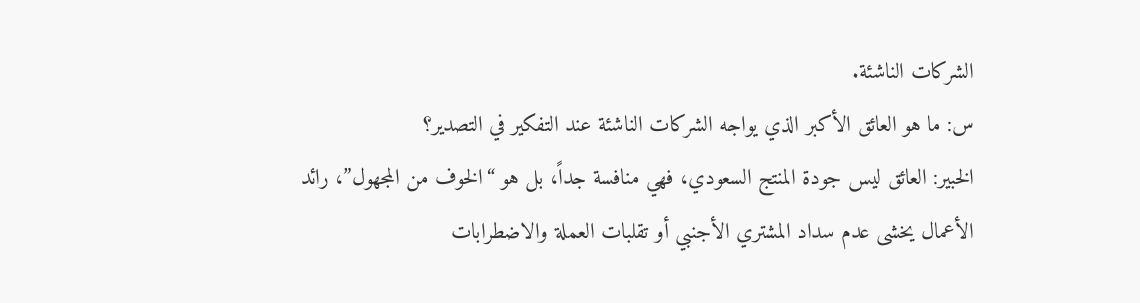الشركات الناشئة.
س: ما هو العائق الأكبر الذي يواجه الشركات الناشئة عند التفكير في التصدير؟
الخبير: العائق ليس جودة المنتج السعودي، فهي منافسة جداً، بل هو “الخوف من المجهول”، رائد الأعمال يخشى عدم سداد المشتري الأجنبي أو تقلبات العملة والاضطرابات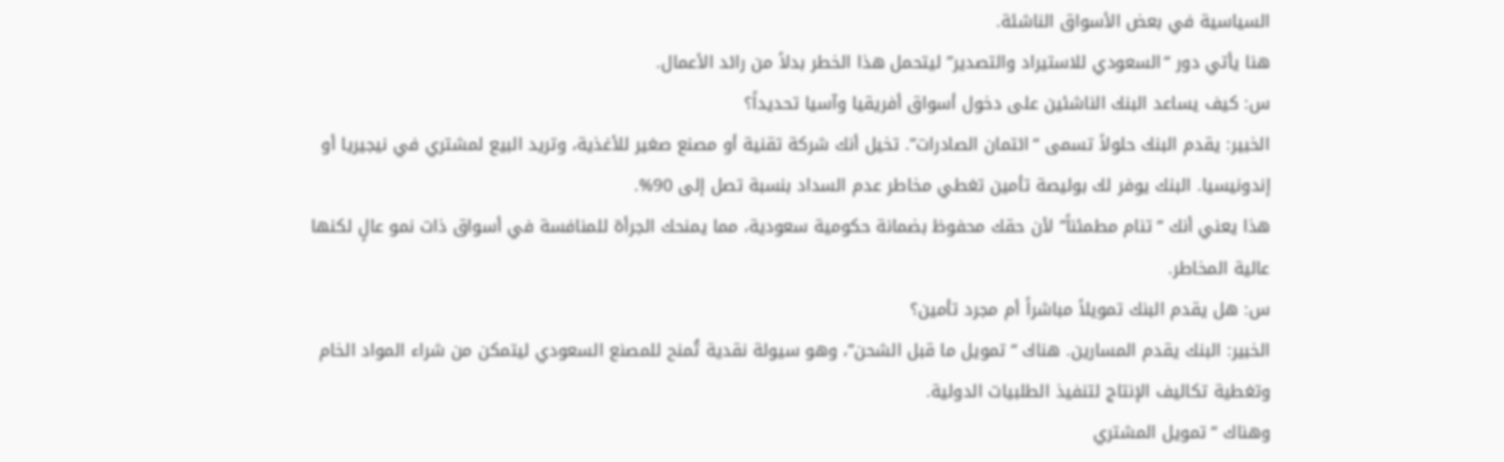السياسية في بعض الأسواق الناشئة.
هنا يأتي دور “السعودي للاستيراد والتصدير” ليتحمل هذا الخطر بدلاً من رائد الأعمال.
س: كيف يساعد البنك الناشئين على دخول أسواق أفريقيا وآسيا تحديداً؟
الخبير: يقدم البنك حلولاً تسمى “ائتمان الصادرات”. تخيل أنك شركة تقنية أو مصنع صغير للأغذية، وتريد البيع لمشتري في نيجيريا أو إندونيسيا. البنك يوفر لك بوليصة تأمين تغطي مخاطر عدم السداد بنسبة تصل إلى 90%.
هذا يعني أنك “تنام مطمئناً” لأن حقك محفوظ بضمانة حكومية سعودية، مما يمنحك الجرأة للمنافسة في أسواق ذات نمو عالٍ لكنها عالية المخاطر.
س: هل يقدم البنك تمويلاً مباشراً أم مجرد تأمين؟
الخبير: البنك يقدم المسارين. هناك “تمويل ما قبل الشحن”، وهو سيولة نقدية تُمنح للمصنع السعودي ليتمكن من شراء المواد الخام وتغطية تكاليف الإنتاج لتنفيذ الطلبيات الدولية.
وهناك “تمويل المشتري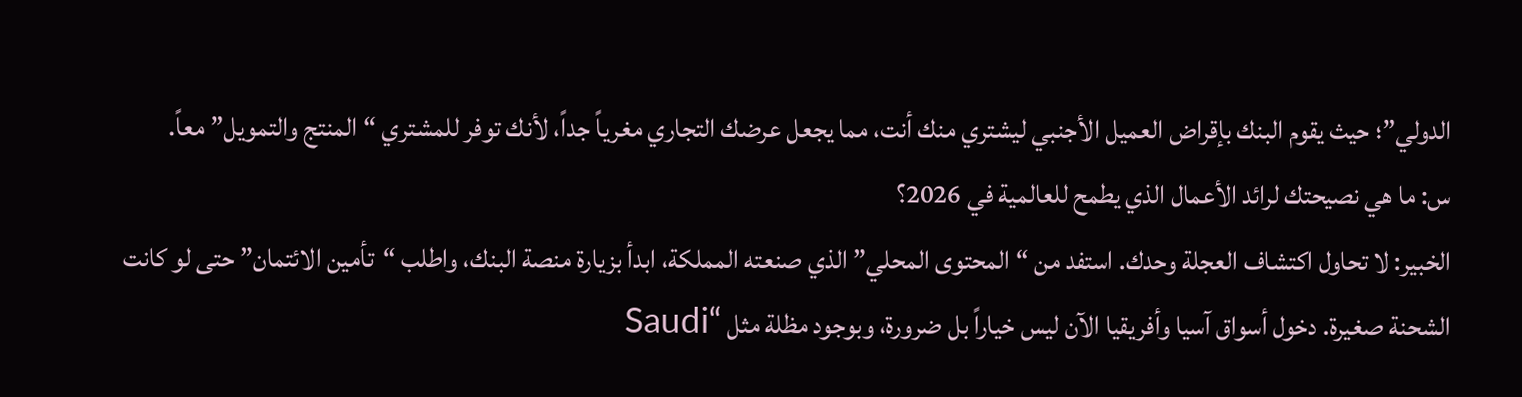الدولي”؛ حيث يقوم البنك بإقراض العميل الأجنبي ليشتري منك أنت، مما يجعل عرضك التجاري مغرياً جداً، لأنك توفر للمشتري “المنتج والتمويل” معاً.
س: ما هي نصيحتك لرائد الأعمال الذي يطمح للعالمية في 2026؟
الخبير: لا تحاول اكتشاف العجلة وحدك. استفد من “المحتوى المحلي” الذي صنعته المملكة، ابدأ بزيارة منصة البنك، واطلب “تأمين الائتمان” حتى لو كانت الشحنة صغيرة. دخول أسواق آسيا وأفريقيا الآن ليس خياراً بل ضرورة، وبوجود مظلة مثل “Saudi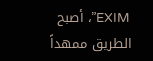EXIM”، أصبح الطريق ممهداً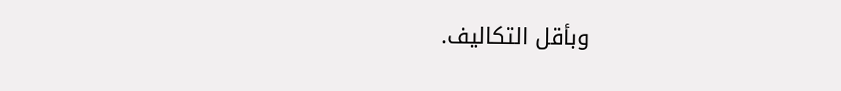وبأقل التكاليف.